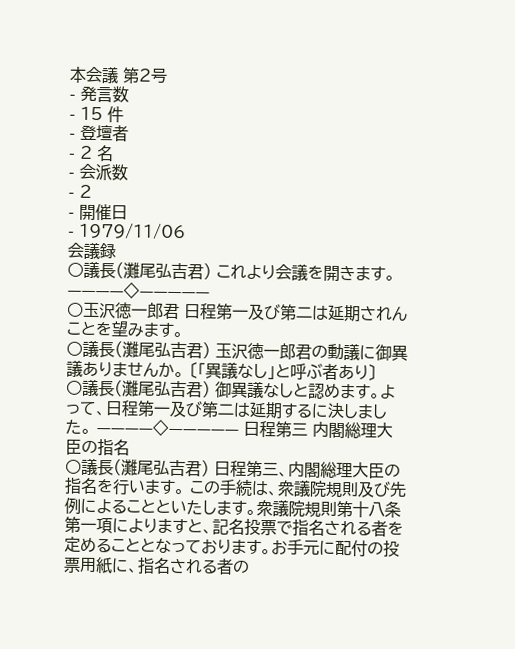本会議 第2号
- 発言数
- 15 件
- 登壇者
- 2 名
- 会派数
- 2
- 開催日
- 1979/11/06
会議録
○議長(灘尾弘吉君) これより会議を開きます。 ————◇—————
○玉沢徳一郎君 日程第一及び第二は延期されんことを望みます。
○議長(灘尾弘吉君) 玉沢徳一郎君の動議に御異議ありませんか。 〔「異議なし」と呼ぶ者あり〕
○議長(灘尾弘吉君) 御異議なしと認めます。よって、日程第一及び第二は延期するに決しました。 ————◇————— 日程第三 内閣総理大臣の指名
○議長(灘尾弘吉君) 日程第三、内閣総理大臣の指名を行います。 この手続は、衆議院規則及び先例によることといたします。衆議院規則第十八条第一項によりますと、記名投票で指名される者を定めることとなっております。お手元に配付の投票用紙に、指名される者の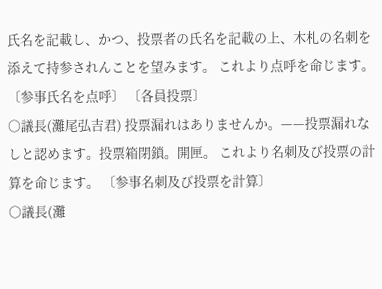氏名を記載し、かつ、投票者の氏名を記載の上、木札の名刺を添えて持参されんことを望みます。 これより点呼を命じます。 〔参事氏名を点呼〕 〔各員投票〕
○議長(灘尾弘吉君) 投票漏れはありませんか。——投票漏れなしと認めます。投票箱閉鎖。開匣。 これより名刺及び投票の計算を命じます。 〔参事名刺及び投票を計算〕
○議長(灘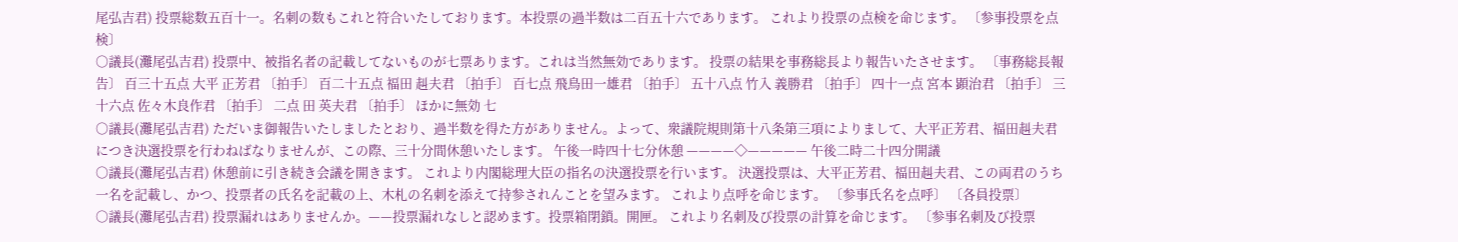尾弘吉君) 投票総数五百十一。名刺の数もこれと符合いたしております。本投票の過半数は二百五十六であります。 これより投票の点検を命じます。 〔参事投票を点検〕
○議長(灘尾弘吉君) 投票中、被指名者の記載してないものが七票あります。これは当然無効であります。 投票の結果を事務総長より報告いたさせます。 〔事務総長報告〕 百三十五点 大平 正芳君 〔拍手〕 百二十五点 福田 赳夫君 〔拍手〕 百七点 飛鳥田一雄君 〔拍手〕 五十八点 竹入 義勝君 〔拍手〕 四十一点 宮本 顕治君 〔拍手〕 三十六点 佐々木良作君 〔拍手〕 二点 田 英夫君 〔拍手〕 ほかに無効 七
○議長(灘尾弘吉君) ただいま御報告いたしましたとおり、過半数を得た方がありません。よって、衆議院規則第十八条第三項によりまして、大平正芳君、福田赳夫君につき決選投票を行わねばなりませんが、この際、三十分間休憩いたします。 午後一時四十七分休憩 ————◇————— 午後二時二十四分開議
○議長(灘尾弘吉君) 休憩前に引き続き会議を開きます。 これより内閣総理大臣の指名の決選投票を行います。 決選投票は、大平正芳君、福田赳夫君、この両君のうち一名を記載し、かつ、投票者の氏名を記載の上、木札の名刺を添えて持参されんことを望みます。 これより点呼を命じます。 〔参事氏名を点呼〕 〔各員投票〕
○議長(灘尾弘吉君) 投票漏れはありませんか。——投票漏れなしと認めます。投票箱閉鎖。開匣。 これより名刺及び投票の計算を命じます。 〔参事名刺及び投票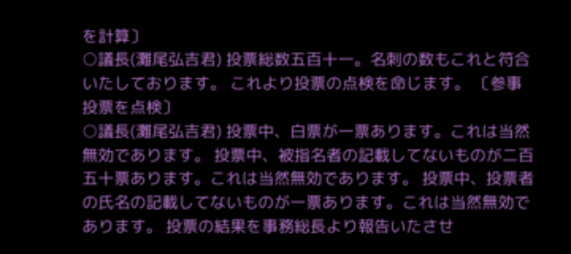を計算〕
○議長(灘尾弘吉君) 投票総数五百十一。名刺の数もこれと符合いたしております。 これより投票の点検を命じます。 〔参事投票を点検〕
○議長(灘尾弘吉君) 投票中、白票が一票あります。これは当然無効であります。 投票中、被指名者の記載してないものが二百五十票あります。これは当然無効であります。 投票中、投票者の氏名の記載してないものが一票あります。これは当然無効であります。 投票の結果を事務総長より報告いたさせ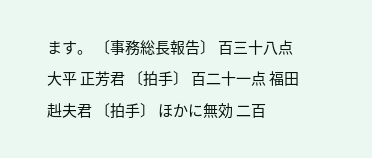ます。 〔事務総長報告〕 百三十八点 大平 正芳君 〔拍手〕 百二十一点 福田 赳夫君 〔拍手〕 ほかに無効 二百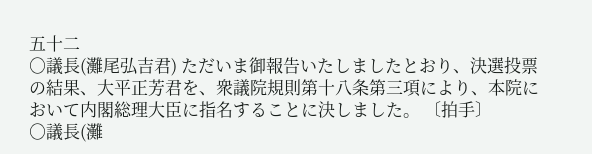五十二
○議長(灘尾弘吉君) ただいま御報告いたしましたとおり、決選投票の結果、大平正芳君を、衆議院規則第十八条第三項により、本院において内閣総理大臣に指名することに決しました。 〔拍手〕
○議長(灘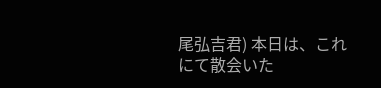尾弘吉君) 本日は、これにて散会いた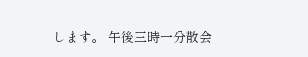します。 午後三時一分散会